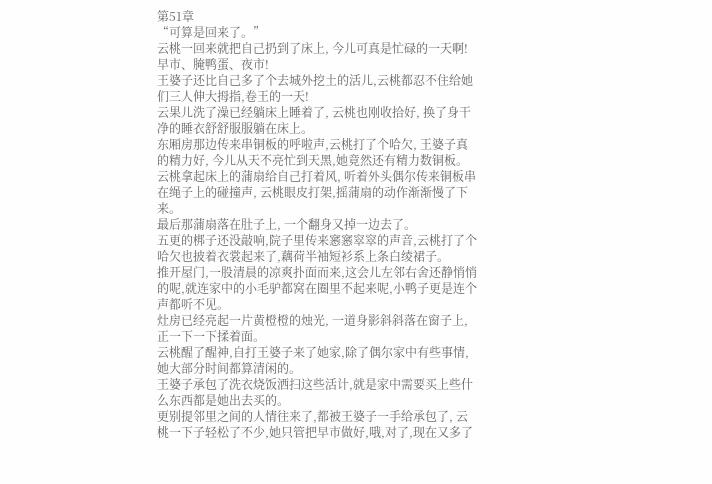第51章
“可算是回来了。”
云桃一回来就把自己扔到了床上, 今儿可真是忙碌的一天啊!
早市、腌鸭蛋、夜市!
王婆子还比自己多了个去城外挖土的活儿,云桃都忍不住给她们三人伸大拇指,卷王的一天!
云果儿洗了澡已经躺床上睡着了, 云桃也刚收拾好, 换了身干净的睡衣舒舒服服躺在床上。
东厢房那边传来串铜板的呼啦声,云桃打了个哈欠, 王婆子真的精力好, 今儿从天不亮忙到天黑,她竟然还有精力数铜板。
云桃拿起床上的蒲扇给自己打着风, 听着外头偶尔传来铜板串在绳子上的碰撞声, 云桃眼皮打架,摇蒲扇的动作渐渐慢了下来。
最后那蒲扇落在肚子上, 一个翻身又掉一边去了。
五更的梆子还没敲响,院子里传来窸窸窣窣的声音,云桃打了个哈欠也披着衣裳起来了,藕荷半袖短衫系上条白绫裙子。
推开屋门,一股清晨的凉爽扑面而来,这会儿左邻右舍还静悄悄的呢,就连家中的小毛驴都窝在圈里不起来呢,小鸭子更是连个声都听不见。
灶房已经亮起一片黄橙橙的烛光, 一道身影斜斜落在窗子上,正一下一下揉着面。
云桃醒了醒神,自打王婆子来了她家,除了偶尔家中有些事情,她大部分时间都算清闲的。
王婆子承包了洗衣烧饭洒扫这些活计,就是家中需要买上些什么东西都是她出去买的。
更别提邻里之间的人情往来了,都被王婆子一手给承包了, 云桃一下子轻松了不少,她只管把早市做好,哦,对了,现在又多了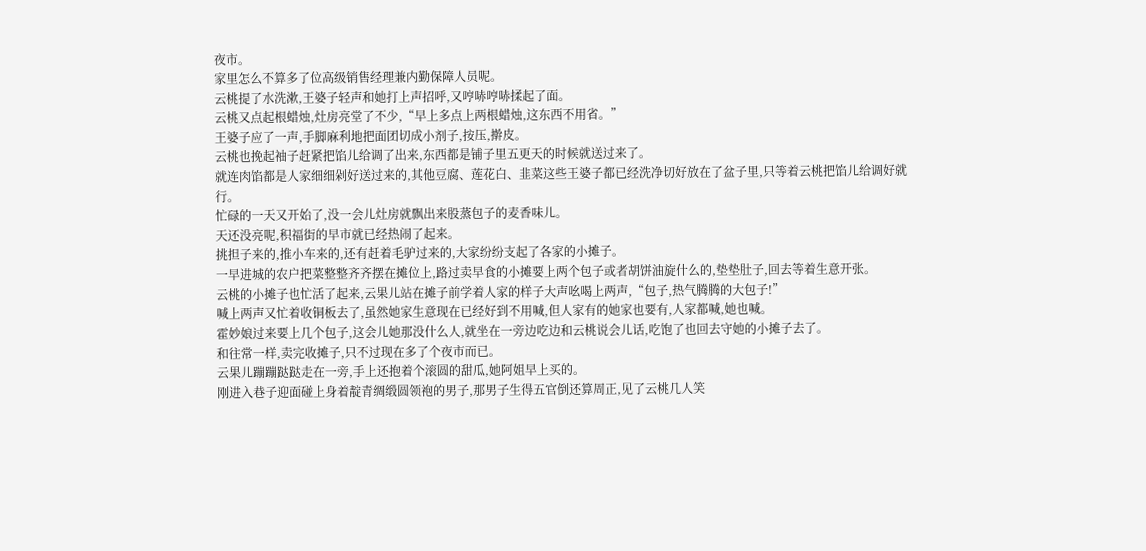夜市。
家里怎么不算多了位高级销售经理兼内勤保障人员呢。
云桃提了水洗漱,王婆子轻声和她打上声招呼,又哼哧哼哧揉起了面。
云桃又点起根蜡烛,灶房亮堂了不少,“早上多点上两根蜡烛,这东西不用省。”
王婆子应了一声,手脚麻利地把面团切成小剂子,按压,擀皮。
云桃也挽起袖子赶紧把馅儿给调了出来,东西都是铺子里五更天的时候就送过来了。
就连肉馅都是人家细细剁好送过来的,其他豆腐、莲花白、韭菜这些王婆子都已经洗净切好放在了盆子里,只等着云桃把馅儿给调好就行。
忙碌的一天又开始了,没一会儿灶房就飘出来股蒸包子的麦香味儿。
天还没亮呢,积福街的早市就已经热闹了起来。
挑担子来的,推小车来的,还有赶着毛驴过来的,大家纷纷支起了各家的小摊子。
一早进城的农户把菜整整齐齐摆在摊位上,路过卖早食的小摊要上两个包子或者胡饼油旋什么的,垫垫肚子,回去等着生意开张。
云桃的小摊子也忙活了起来,云果儿站在摊子前学着人家的样子大声吆喝上两声,“包子,热气腾腾的大包子!”
喊上两声又忙着收铜板去了,虽然她家生意现在已经好到不用喊,但人家有的她家也要有,人家都喊,她也喊。
霍妙娘过来要上几个包子,这会儿她那没什么人,就坐在一旁边吃边和云桃说会儿话,吃饱了也回去守她的小摊子去了。
和往常一样,卖完收摊子,只不过现在多了个夜市而已。
云果儿蹦蹦跶跶走在一旁,手上还抱着个滚圆的甜瓜,她阿姐早上买的。
刚进入巷子迎面碰上身着靛青绸缎圆领袍的男子,那男子生得五官倒还算周正,见了云桃几人笑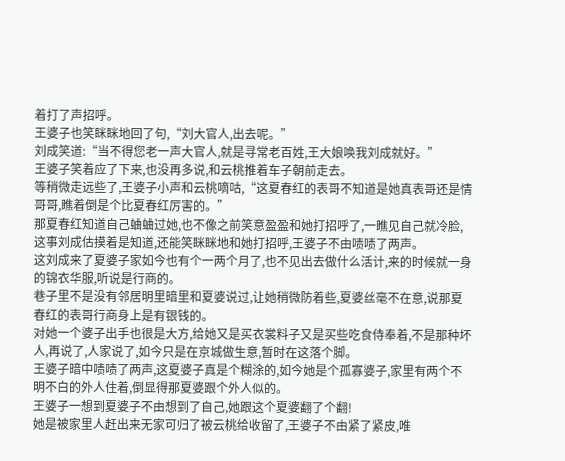着打了声招呼。
王婆子也笑眯眯地回了句,“刘大官人,出去呢。”
刘成笑道:“当不得您老一声大官人,就是寻常老百姓,王大娘唤我刘成就好。”
王婆子笑着应了下来,也没再多说,和云桃推着车子朝前走去。
等稍微走远些了,王婆子小声和云桃嘀咕,“这夏春红的表哥不知道是她真表哥还是情哥哥,瞧着倒是个比夏春红厉害的。”
那夏春红知道自己蛐蛐过她,也不像之前笑意盈盈和她打招呼了,一瞧见自己就冷脸,这事刘成估摸着是知道,还能笑眯眯地和她打招呼,王婆子不由啧啧了两声。
这刘成来了夏婆子家如今也有个一两个月了,也不见出去做什么活计,来的时候就一身的锦衣华服,听说是行商的。
巷子里不是没有邻居明里暗里和夏婆说过,让她稍微防着些,夏婆丝毫不在意,说那夏春红的表哥行商身上是有银钱的。
对她一个婆子出手也很是大方,给她又是买衣裳料子又是买些吃食侍奉着,不是那种坏人,再说了,人家说了,如今只是在京城做生意,暂时在这落个脚。
王婆子暗中啧啧了两声,这夏婆子真是个糊涂的,如今她是个孤寡婆子,家里有两个不明不白的外人住着,倒显得那夏婆跟个外人似的。
王婆子一想到夏婆子不由想到了自己,她跟这个夏婆翻了个翻!
她是被家里人赶出来无家可归了被云桃给收留了,王婆子不由紧了紧皮,唯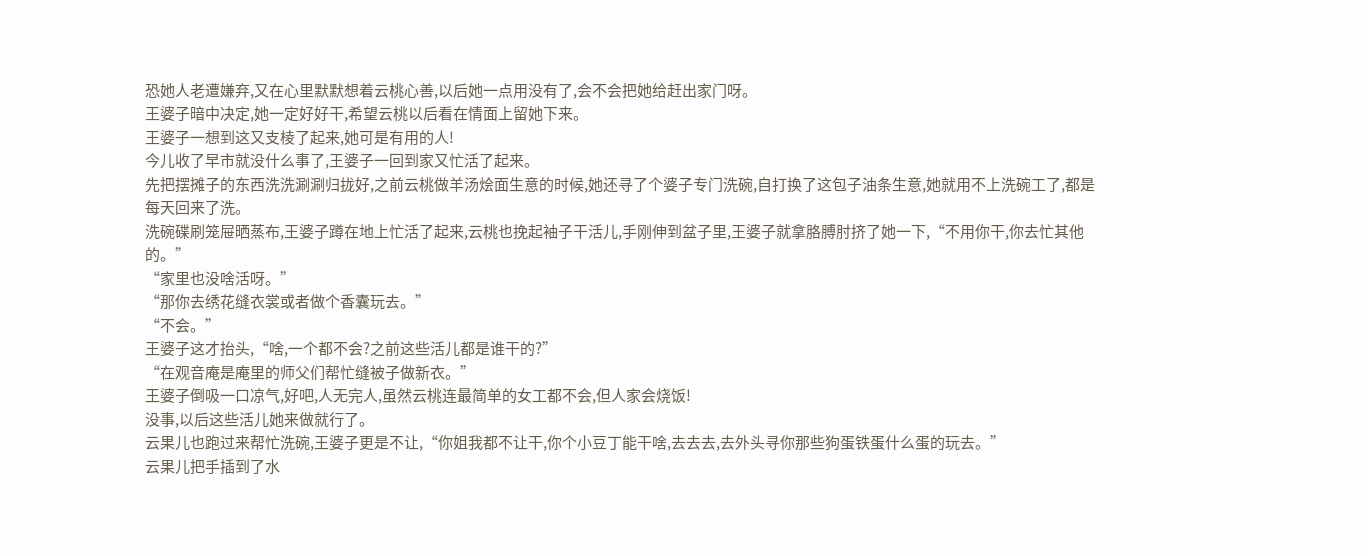恐她人老遭嫌弃,又在心里默默想着云桃心善,以后她一点用没有了,会不会把她给赶出家门呀。
王婆子暗中决定,她一定好好干,希望云桃以后看在情面上留她下来。
王婆子一想到这又支棱了起来,她可是有用的人!
今儿收了早市就没什么事了,王婆子一回到家又忙活了起来。
先把摆摊子的东西洗洗涮涮归拢好,之前云桃做羊汤烩面生意的时候,她还寻了个婆子专门洗碗,自打换了这包子油条生意,她就用不上洗碗工了,都是每天回来了洗。
洗碗碟刷笼屉晒蒸布,王婆子蹲在地上忙活了起来,云桃也挽起袖子干活儿,手刚伸到盆子里,王婆子就拿胳膊肘挤了她一下,“不用你干,你去忙其他的。”
“家里也没啥活呀。”
“那你去绣花缝衣裳或者做个香囊玩去。”
“不会。”
王婆子这才抬头,“啥,一个都不会?之前这些活儿都是谁干的?”
“在观音庵是庵里的师父们帮忙缝被子做新衣。”
王婆子倒吸一口凉气,好吧,人无完人,虽然云桃连最简单的女工都不会,但人家会烧饭!
没事,以后这些活儿她来做就行了。
云果儿也跑过来帮忙洗碗,王婆子更是不让,“你姐我都不让干,你个小豆丁能干啥,去去去,去外头寻你那些狗蛋铁蛋什么蛋的玩去。”
云果儿把手插到了水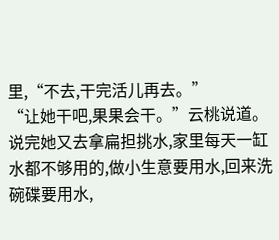里,“不去,干完活儿再去。”
“让她干吧,果果会干。”云桃说道。
说完她又去拿扁担挑水,家里每天一缸水都不够用的,做小生意要用水,回来洗碗碟要用水,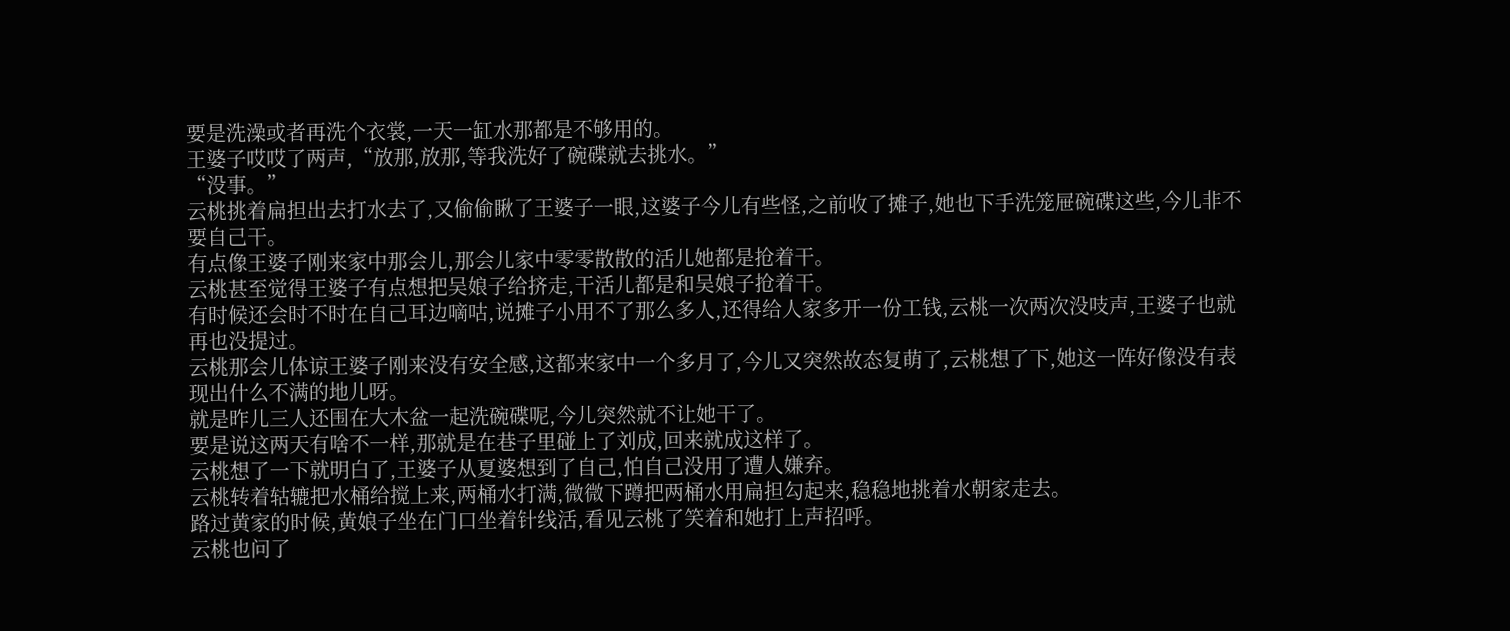要是洗澡或者再洗个衣裳,一天一缸水那都是不够用的。
王婆子哎哎了两声,“放那,放那,等我洗好了碗碟就去挑水。”
“没事。”
云桃挑着扁担出去打水去了,又偷偷瞅了王婆子一眼,这婆子今儿有些怪,之前收了摊子,她也下手洗笼屉碗碟这些,今儿非不要自己干。
有点像王婆子刚来家中那会儿,那会儿家中零零散散的活儿她都是抢着干。
云桃甚至觉得王婆子有点想把吴娘子给挤走,干活儿都是和吴娘子抢着干。
有时候还会时不时在自己耳边嘀咕,说摊子小用不了那么多人,还得给人家多开一份工钱,云桃一次两次没吱声,王婆子也就再也没提过。
云桃那会儿体谅王婆子刚来没有安全感,这都来家中一个多月了,今儿又突然故态复萌了,云桃想了下,她这一阵好像没有表现出什么不满的地儿呀。
就是昨儿三人还围在大木盆一起洗碗碟呢,今儿突然就不让她干了。
要是说这两天有啥不一样,那就是在巷子里碰上了刘成,回来就成这样了。
云桃想了一下就明白了,王婆子从夏婆想到了自己,怕自己没用了遭人嫌弃。
云桃转着轱辘把水桶给搅上来,两桶水打满,微微下蹲把两桶水用扁担勾起来,稳稳地挑着水朝家走去。
路过黄家的时候,黄娘子坐在门口坐着针线活,看见云桃了笑着和她打上声招呼。
云桃也问了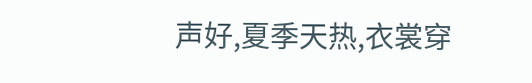声好,夏季天热,衣裳穿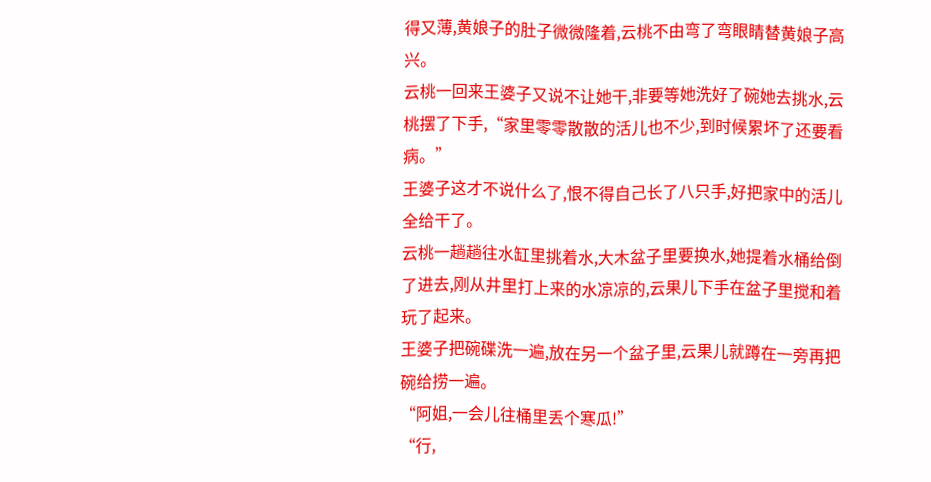得又薄,黄娘子的肚子微微隆着,云桃不由弯了弯眼睛替黄娘子高兴。
云桃一回来王婆子又说不让她干,非要等她洗好了碗她去挑水,云桃摆了下手,“家里零零散散的活儿也不少,到时候累坏了还要看病。”
王婆子这才不说什么了,恨不得自己长了八只手,好把家中的活儿全给干了。
云桃一趟趟往水缸里挑着水,大木盆子里要换水,她提着水桶给倒了进去,刚从井里打上来的水凉凉的,云果儿下手在盆子里搅和着玩了起来。
王婆子把碗碟洗一遍,放在另一个盆子里,云果儿就蹲在一旁再把碗给捞一遍。
“阿姐,一会儿往桶里丢个寒瓜!”
“行,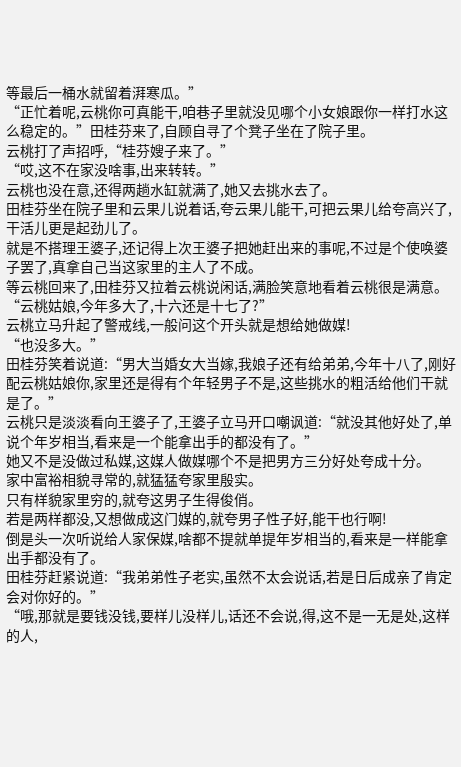等最后一桶水就留着湃寒瓜。”
“正忙着呢,云桃你可真能干,咱巷子里就没见哪个小女娘跟你一样打水这么稳定的。”田桂芬来了,自顾自寻了个凳子坐在了院子里。
云桃打了声招呼,“桂芬嫂子来了。”
“哎,这不在家没啥事,出来转转。”
云桃也没在意,还得两趟水缸就满了,她又去挑水去了。
田桂芬坐在院子里和云果儿说着话,夸云果儿能干,可把云果儿给夸高兴了,干活儿更是起劲儿了。
就是不搭理王婆子,还记得上次王婆子把她赶出来的事呢,不过是个使唤婆子罢了,真拿自己当这家里的主人了不成。
等云桃回来了,田桂芬又拉着云桃说闲话,满脸笑意地看着云桃很是满意。
“云桃姑娘,今年多大了,十六还是十七了?”
云桃立马升起了警戒线,一般问这个开头就是想给她做媒!
“也没多大。”
田桂芬笑着说道:“男大当婚女大当嫁,我娘子还有给弟弟,今年十八了,刚好配云桃姑娘你,家里还是得有个年轻男子不是,这些挑水的粗活给他们干就是了。”
云桃只是淡淡看向王婆子了,王婆子立马开口嘲讽道:“就没其他好处了,单说个年岁相当,看来是一个能拿出手的都没有了。”
她又不是没做过私媒,这媒人做媒哪个不是把男方三分好处夸成十分。
家中富裕相貌寻常的,就猛猛夸家里殷实。
只有样貌家里穷的,就夸这男子生得俊俏。
若是两样都没,又想做成这门媒的,就夸男子性子好,能干也行啊!
倒是头一次听说给人家保媒,啥都不提就单提年岁相当的,看来是一样能拿出手都没有了。
田桂芬赶紧说道:“我弟弟性子老实,虽然不太会说话,若是日后成亲了肯定会对你好的。”
“哦,那就是要钱没钱,要样儿没样儿,话还不会说,得,这不是一无是处,这样的人,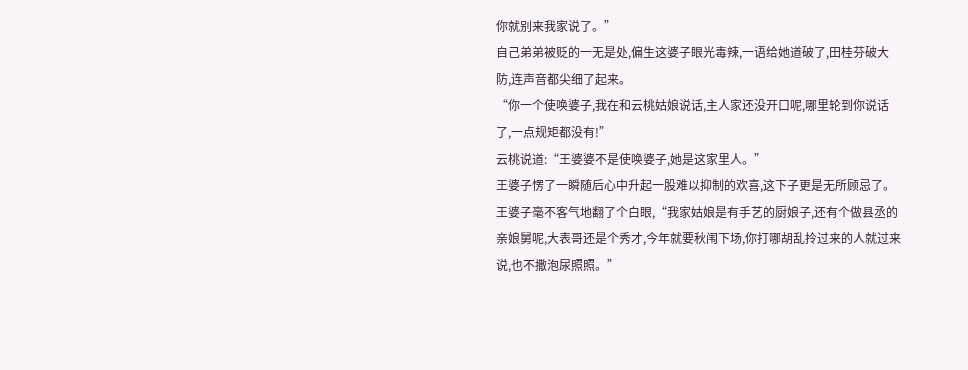你就别来我家说了。”
自己弟弟被贬的一无是处,偏生这婆子眼光毒辣,一语给她道破了,田桂芬破大防,连声音都尖细了起来。
“你一个使唤婆子,我在和云桃姑娘说话,主人家还没开口呢,哪里轮到你说话了,一点规矩都没有!”
云桃说道:“王婆婆不是使唤婆子,她是这家里人。”
王婆子愣了一瞬随后心中升起一股难以抑制的欢喜,这下子更是无所顾忌了。
王婆子毫不客气地翻了个白眼,“我家姑娘是有手艺的厨娘子,还有个做县丞的亲娘舅呢,大表哥还是个秀才,今年就要秋闱下场,你打哪胡乱拎过来的人就过来说,也不撒泡尿照照。”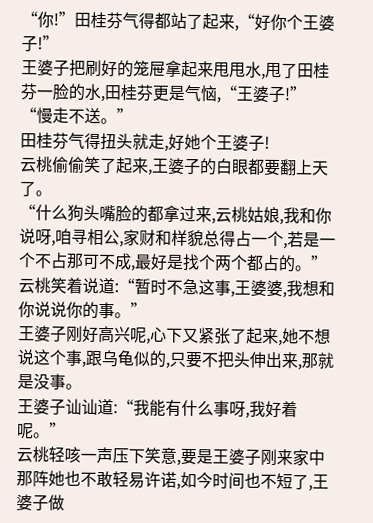“你!”田桂芬气得都站了起来,“好你个王婆子!”
王婆子把刷好的笼屉拿起来甩甩水,甩了田桂芬一脸的水,田桂芬更是气恼,“王婆子!”
“慢走不送。”
田桂芬气得扭头就走,好她个王婆子!
云桃偷偷笑了起来,王婆子的白眼都要翻上天了。
“什么狗头嘴脸的都拿过来,云桃姑娘,我和你说呀,咱寻相公,家财和样貌总得占一个,若是一个不占那可不成,最好是找个两个都占的。”
云桃笑着说道:“暂时不急这事,王婆婆,我想和你说说你的事。”
王婆子刚好高兴呢,心下又紧张了起来,她不想说这个事,跟乌龟似的,只要不把头伸出来,那就是没事。
王婆子讪讪道:“我能有什么事呀,我好着呢。”
云桃轻咳一声压下笑意,要是王婆子刚来家中那阵她也不敢轻易许诺,如今时间也不短了,王婆子做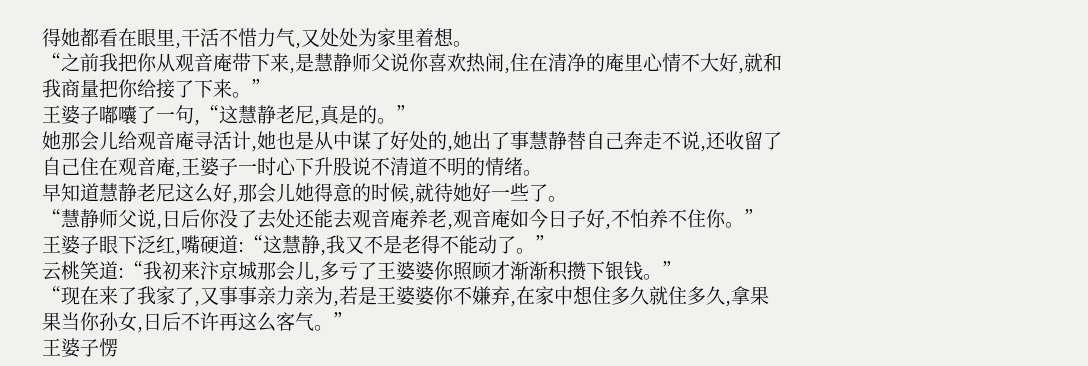得她都看在眼里,干活不惜力气,又处处为家里着想。
“之前我把你从观音庵带下来,是慧静师父说你喜欢热闹,住在清净的庵里心情不大好,就和我商量把你给接了下来。”
王婆子嘟囔了一句,“这慧静老尼,真是的。”
她那会儿给观音庵寻活计,她也是从中谋了好处的,她出了事慧静替自己奔走不说,还收留了自己住在观音庵,王婆子一时心下升股说不清道不明的情绪。
早知道慧静老尼这么好,那会儿她得意的时候,就待她好一些了。
“慧静师父说,日后你没了去处还能去观音庵养老,观音庵如今日子好,不怕养不住你。”
王婆子眼下泛红,嘴硬道:“这慧静,我又不是老得不能动了。”
云桃笑道:“我初来汴京城那会儿,多亏了王婆婆你照顾才渐渐积攒下银钱。”
“现在来了我家了,又事事亲力亲为,若是王婆婆你不嫌弃,在家中想住多久就住多久,拿果果当你孙女,日后不许再这么客气。”
王婆子愣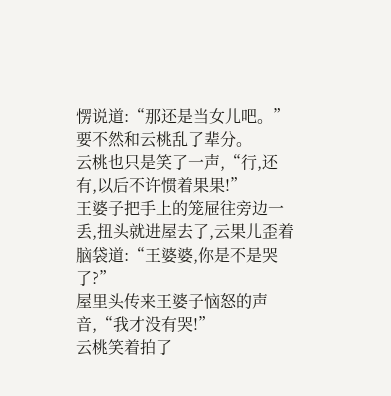愣说道:“那还是当女儿吧。”
要不然和云桃乱了辈分。
云桃也只是笑了一声,“行,还有,以后不许惯着果果!”
王婆子把手上的笼屉往旁边一丢,扭头就进屋去了,云果儿歪着脑袋道:“王婆婆,你是不是哭了?”
屋里头传来王婆子恼怒的声音,“我才没有哭!”
云桃笑着拍了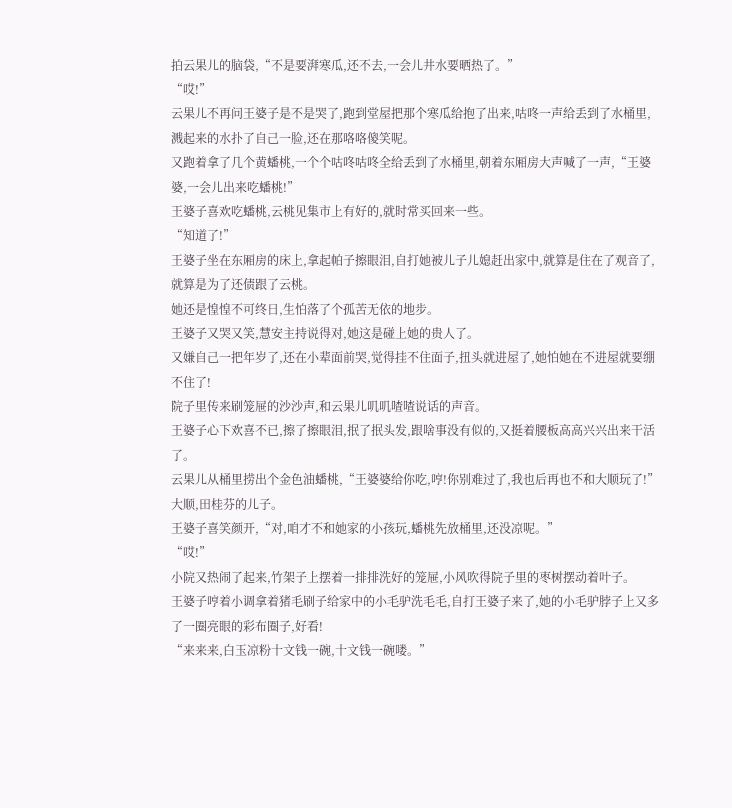拍云果儿的脑袋,“不是要湃寒瓜,还不去,一会儿井水要晒热了。”
“哎!”
云果儿不再问王婆子是不是哭了,跑到堂屋把那个寒瓜给抱了出来,咕咚一声给丢到了水桶里,溅起来的水扑了自己一脸,还在那咯咯傻笑呢。
又跑着拿了几个黄蟠桃,一个个咕咚咕咚全给丢到了水桶里,朝着东厢房大声喊了一声,“王婆婆,一会儿出来吃蟠桃!”
王婆子喜欢吃蟠桃,云桃见集市上有好的,就时常买回来一些。
“知道了!”
王婆子坐在东厢房的床上,拿起帕子擦眼泪,自打她被儿子儿媳赶出家中,就算是住在了观音了,就算是为了还债跟了云桃。
她还是惶惶不可终日,生怕落了个孤苦无依的地步。
王婆子又哭又笑,慧安主持说得对,她这是碰上她的贵人了。
又嫌自己一把年岁了,还在小辈面前哭,觉得挂不住面子,扭头就进屋了,她怕她在不进屋就要绷不住了!
院子里传来刷笼屉的沙沙声,和云果儿叽叽喳喳说话的声音。
王婆子心下欢喜不已,擦了擦眼泪,抿了抿头发,跟啥事没有似的,又挺着腰板高高兴兴出来干活了。
云果儿从桶里捞出个金色油蟠桃,“王婆婆给你吃,哼!你别难过了,我也后再也不和大顺玩了!”
大顺,田桂芬的儿子。
王婆子喜笑颜开,“对,咱才不和她家的小孩玩,蟠桃先放桶里,还没凉呢。”
“哎!”
小院又热闹了起来,竹架子上摆着一排排洗好的笼屉,小风吹得院子里的枣树摆动着叶子。
王婆子哼着小调拿着猪毛刷子给家中的小毛驴洗毛毛,自打王婆子来了,她的小毛驴脖子上又多了一圈亮眼的彩布圈子,好看!
“来来来,白玉凉粉十文钱一碗,十文钱一碗喽。”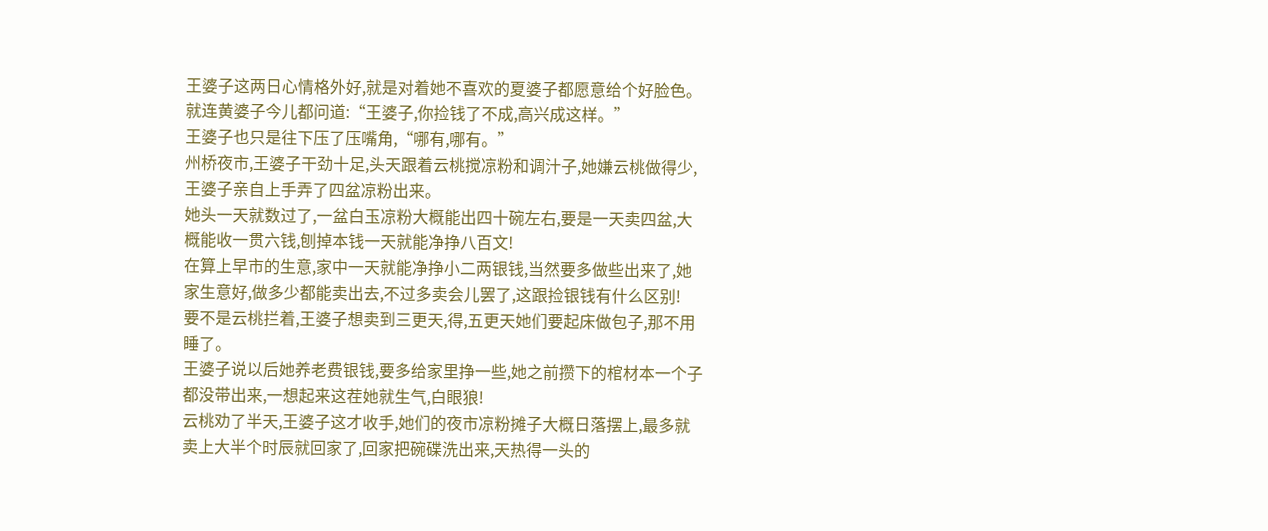王婆子这两日心情格外好,就是对着她不喜欢的夏婆子都愿意给个好脸色。
就连黄婆子今儿都问道:“王婆子,你捡钱了不成,高兴成这样。”
王婆子也只是往下压了压嘴角,“哪有,哪有。”
州桥夜市,王婆子干劲十足,头天跟着云桃搅凉粉和调汁子,她嫌云桃做得少,王婆子亲自上手弄了四盆凉粉出来。
她头一天就数过了,一盆白玉凉粉大概能出四十碗左右,要是一天卖四盆,大概能收一贯六钱,刨掉本钱一天就能净挣八百文!
在算上早市的生意,家中一天就能净挣小二两银钱,当然要多做些出来了,她家生意好,做多少都能卖出去,不过多卖会儿罢了,这跟捡银钱有什么区别!
要不是云桃拦着,王婆子想卖到三更天,得,五更天她们要起床做包子,那不用睡了。
王婆子说以后她养老费银钱,要多给家里挣一些,她之前攒下的棺材本一个子都没带出来,一想起来这茬她就生气,白眼狼!
云桃劝了半天,王婆子这才收手,她们的夜市凉粉摊子大概日落摆上,最多就卖上大半个时辰就回家了,回家把碗碟洗出来,天热得一头的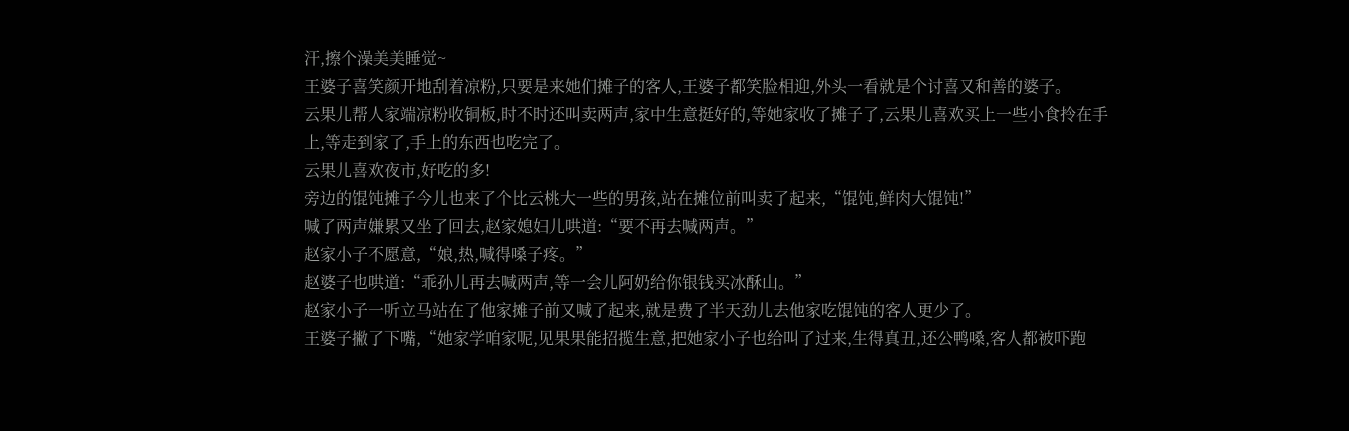汗,擦个澡美美睡觉~
王婆子喜笑颜开地刮着凉粉,只要是来她们摊子的客人,王婆子都笑脸相迎,外头一看就是个讨喜又和善的婆子。
云果儿帮人家端凉粉收铜板,时不时还叫卖两声,家中生意挺好的,等她家收了摊子了,云果儿喜欢买上一些小食拎在手上,等走到家了,手上的东西也吃完了。
云果儿喜欢夜市,好吃的多!
旁边的馄饨摊子今儿也来了个比云桃大一些的男孩,站在摊位前叫卖了起来,“馄饨,鲜肉大馄饨!”
喊了两声嫌累又坐了回去,赵家媳妇儿哄道:“要不再去喊两声。”
赵家小子不愿意,“娘,热,喊得嗓子疼。”
赵婆子也哄道:“乖孙儿再去喊两声,等一会儿阿奶给你银钱买冰酥山。”
赵家小子一听立马站在了他家摊子前又喊了起来,就是费了半天劲儿去他家吃馄饨的客人更少了。
王婆子撇了下嘴,“她家学咱家呢,见果果能招揽生意,把她家小子也给叫了过来,生得真丑,还公鸭嗓,客人都被吓跑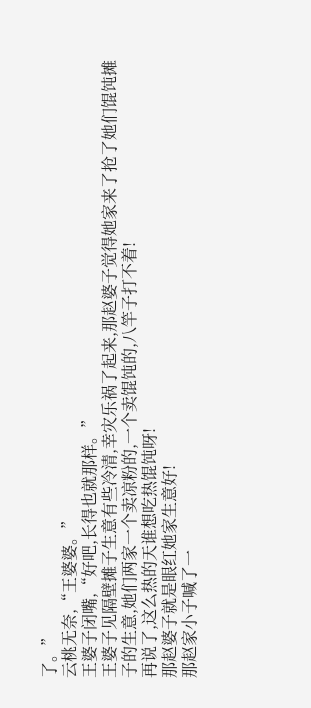了。”
云桃无奈,“王婆婆。”
王婆子闭嘴,“好吧,长得也就那样。”
王婆子见隔壁摊子生意有些冷清,幸灾乐祸了起来,那赵婆子觉得她家来了抢了她们馄饨摊子的生意,她们两家一个卖凉粉的,一个卖馄饨的,八竿子打不着!
再说了,这么热的天谁想吃热馄饨呀!
那赵婆子就是眼红她家生意好!
那赵家小子喊了一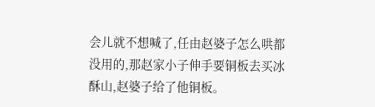会儿就不想喊了,任由赵婆子怎么哄都没用的,那赵家小子伸手要铜板去买冰酥山,赵婆子给了他铜板。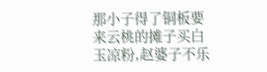那小子得了铜板要来云桃的摊子买白玉凉粉,赵婆子不乐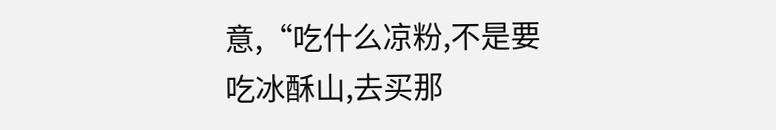意,“吃什么凉粉,不是要吃冰酥山,去买那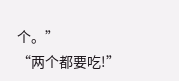个。”
“两个都要吃!”